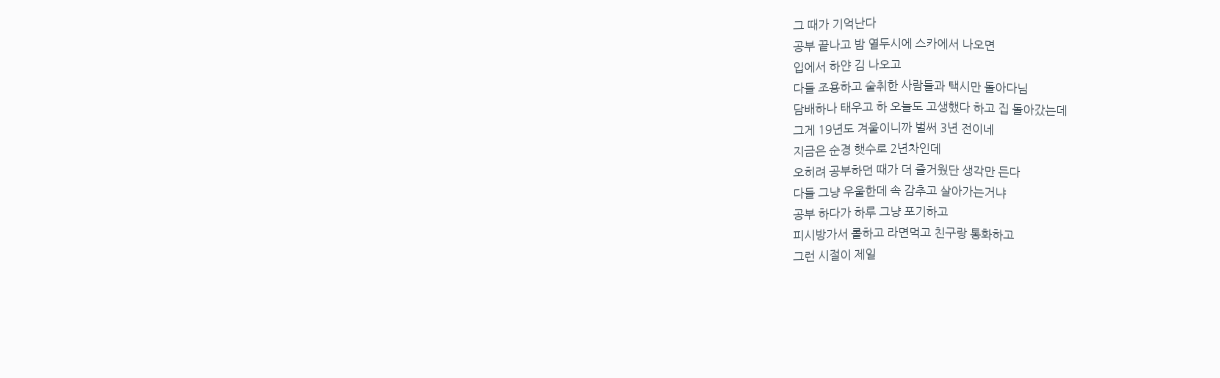그 때가 기억난다
공부 끝나고 밤 열두시에 스카에서 나오면
입에서 하얀 김 나오고
다들 조용하고 술취한 사람들과 택시만 돌아다님
담배하나 태우고 하 오늘도 고생했다 하고 집 돌아갔는데
그게 19년도 겨울이니까 벌써 3년 전이네
지금은 순경 햇수로 2년차인데
오히려 공부하던 때가 더 즐거웠단 생각만 든다
다들 그냥 우울한데 속 감추고 살아가는거냐
공부 하다가 하루 그냥 포기하고
피시방가서 롤하고 라면먹고 친구랑 통화하고
그런 시절이 제일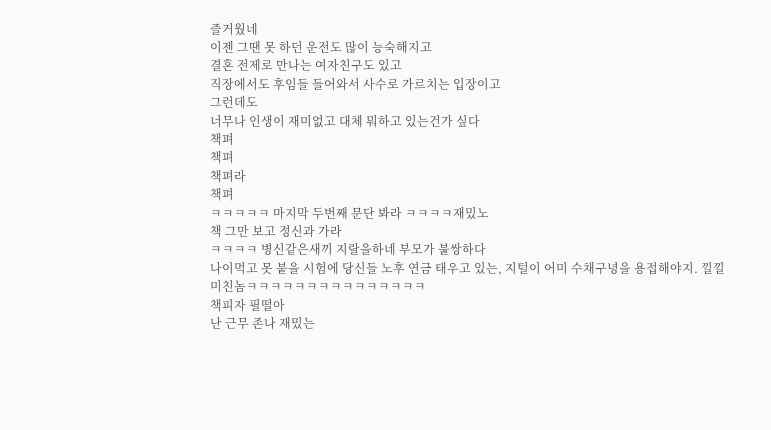즐거웠네
이젠 그땐 못 하던 운전도 많이 능숙해지고
결혼 전제로 만나는 여자친구도 있고
직장에서도 후임들 들어와서 사수로 가르치는 입장이고
그런데도
너무나 인생이 재미없고 대체 뭐하고 있는건가 싶다
책펴
책펴
책펴라
책펴
ㅋㅋㅋㅋㅋ 마지막 두번째 문단 봐라 ㅋㅋㅋㅋ재밌노
책 그만 보고 정신과 가라
ㅋㅋㅋㅋ 병신같은새끼 지랄을하네 부모가 불쌍하다
나이먹고 못 붙을 시험에 당신들 노후 연금 태우고 있는, 지털이 어미 수채구녕을 용접해야지. 낄낄
미친놈ㅋㅋㅋㅋㅋㅋㅋㅋㅋㅋㅋㅋㅋㅋㅋ
책피자 필떨아
난 근무 존나 재밌는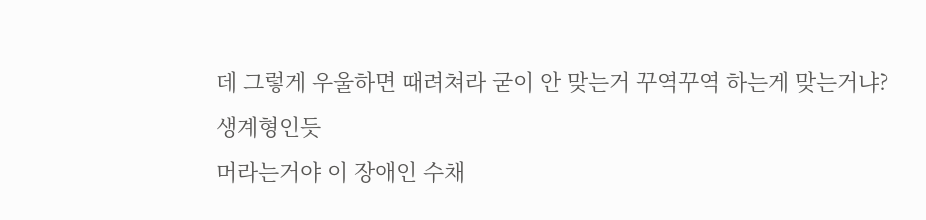데 그렇게 우울하면 때려쳐라 굳이 안 맞는거 꾸역꾸역 하는게 맞는거냐?
생계형인듯
머라는거야 이 장애인 수채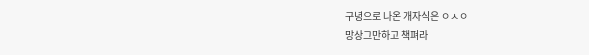구녕으로 나온 개자식은 ㅇㅅㅇ
망상그만하고 책펴라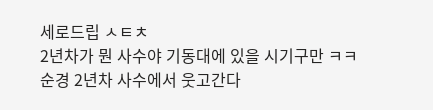세로드립 ㅅㅌㅊ
2년차가 뭔 사수야 기동대에 있을 시기구만 ㅋㅋ
순경 2년차 사수에서 웃고간다